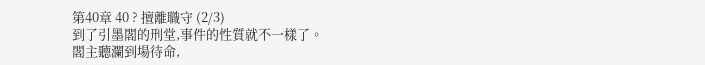第40章 40 ? 擅離職守 (2/3)
到了引墨閣的刑堂,事件的性質就不一樣了。
閣主聽瀾到場待命,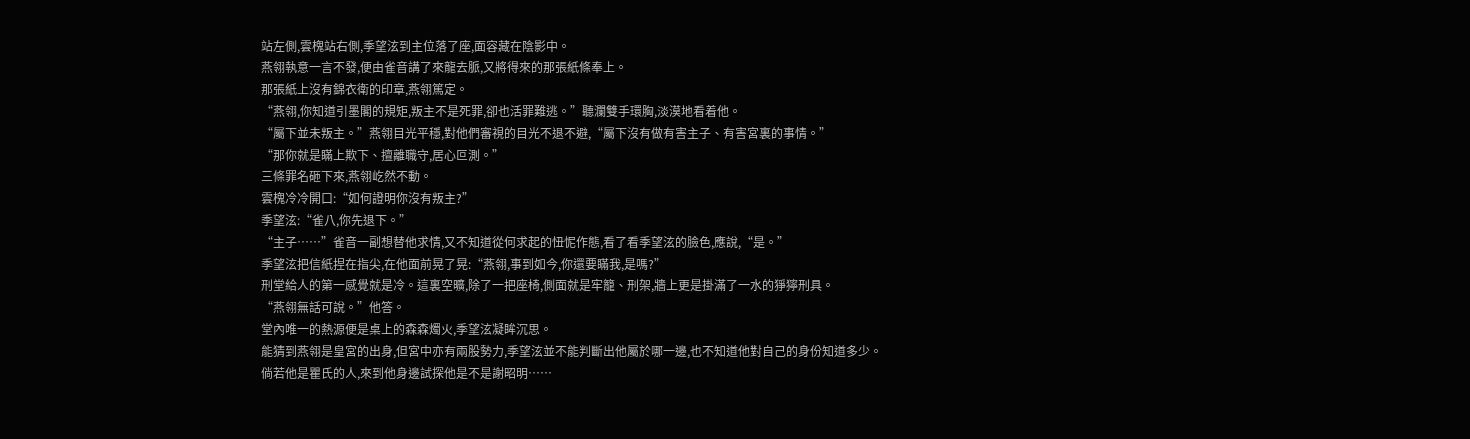站左側,雲槐站右側,季望泫到主位落了座,面容藏在陰影中。
燕翎執意一言不發,便由雀音講了來龍去脈,又將得來的那張紙條奉上。
那張紙上沒有錦衣衛的印章,燕翎篤定。
“燕翎,你知道引墨閣的規矩,叛主不是死罪,卻也活罪難逃。”聽瀾雙手環胸,淡漠地看着他。
“屬下並未叛主。”燕翎目光平穩,對他們審視的目光不退不避,“屬下沒有做有害主子、有害宮裏的事情。”
“那你就是瞞上欺下、擅離職守,居心叵測。”
三條罪名砸下來,燕翎屹然不動。
雲槐冷冷開口:“如何證明你沒有叛主?”
季望泫:“雀八,你先退下。”
“主子……”雀音一副想替他求情,又不知道從何求起的忸怩作態,看了看季望泫的臉色,應說,“是。”
季望泫把信紙捏在指尖,在他面前晃了晃:“燕翎,事到如今,你還要瞞我,是嗎?”
刑堂給人的第一感覺就是冷。這裏空曠,除了一把座椅,側面就是牢籠、刑架,牆上更是掛滿了一水的猙獰刑具。
“燕翎無話可說。”他答。
堂內唯一的熱源便是桌上的森森燭火,季望泫凝眸沉思。
能猜到燕翎是皇宮的出身,但宮中亦有兩股勢力,季望泫並不能判斷出他屬於哪一邊,也不知道他對自己的身份知道多少。
倘若他是瞿氏的人,來到他身邊試探他是不是謝昭明……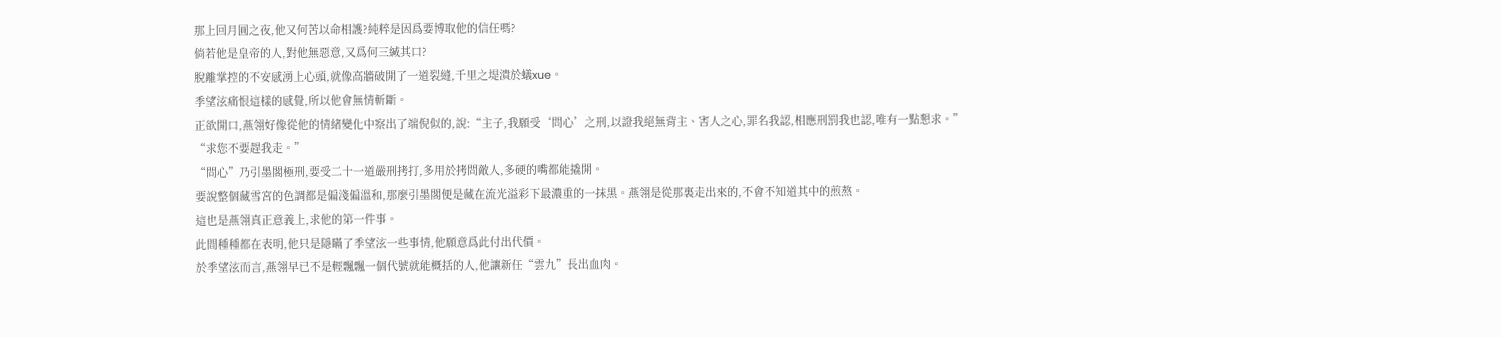那上回月圓之夜,他又何苦以命相護?純粹是因爲要博取他的信任嗎?
倘若他是皇帝的人,對他無惡意,又爲何三緘其口?
脫離掌控的不安感湧上心頭,就像高牆破開了一道裂縫,千里之堤潰於蟻xue。
季望泫痛恨這樣的感覺,所以他會無情斬斷。
正欲開口,燕翎好像從他的情緒變化中察出了端倪似的,說:“主子,我願受‘問心’之刑,以證我絕無背主、害人之心,罪名我認,相應刑罰我也認,唯有一點懇求。”
“求您不要趕我走。”
“問心”乃引墨閣極刑,要受二十一道嚴刑拷打,多用於拷問敵人,多硬的嘴都能撬開。
要說整個藏雪宮的色調都是偏淺偏溫和,那麼引墨閣便是藏在流光溢彩下最濃重的一抹黑。燕翎是從那裏走出來的,不會不知道其中的煎熬。
這也是燕翎真正意義上,求他的第一件事。
此間種種都在表明,他只是隱瞞了季望泫一些事情,他願意爲此付出代價。
於季望泫而言,燕翎早已不是輕飄飄一個代號就能概括的人,他讓新任“雲九”長出血肉。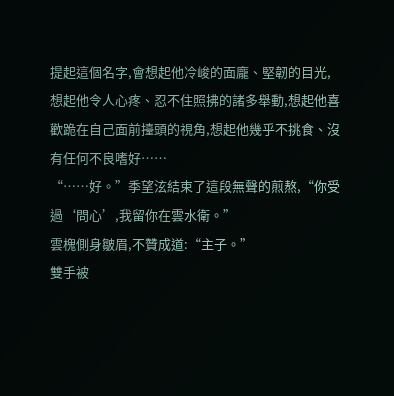提起這個名字,會想起他冷峻的面龐、堅韌的目光,想起他令人心疼、忍不住照拂的諸多舉動,想起他喜歡跪在自己面前擡頭的視角,想起他幾乎不挑食、沒有任何不良嗜好……
“……好。”季望泫結束了這段無聲的煎熬,“你受過‘問心’,我留你在雲水衛。”
雲槐側身皺眉,不贊成道:“主子。”
雙手被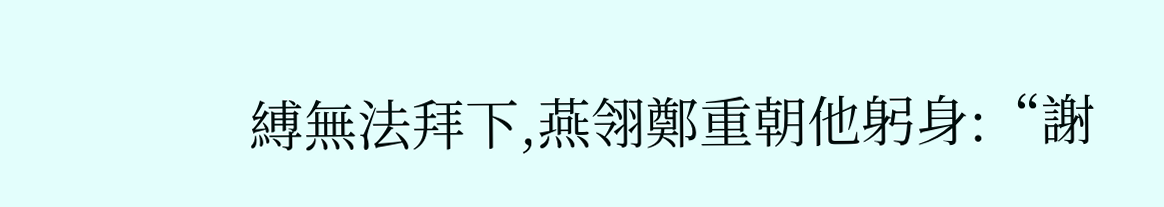縛無法拜下,燕翎鄭重朝他躬身:“謝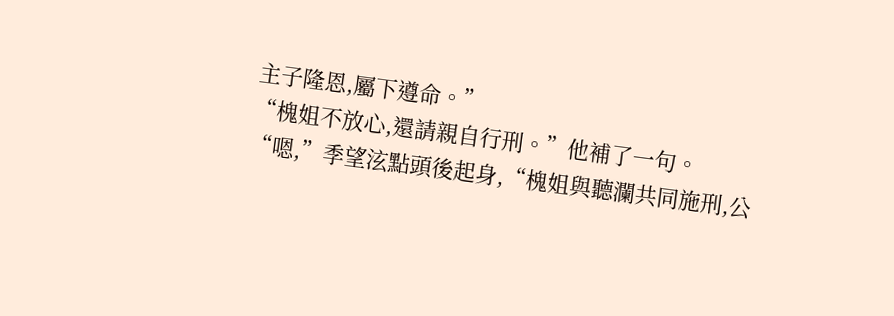主子隆恩,屬下遵命。”
“槐姐不放心,還請親自行刑。”他補了一句。
“嗯,”季望泫點頭後起身,“槐姐與聽瀾共同施刑,公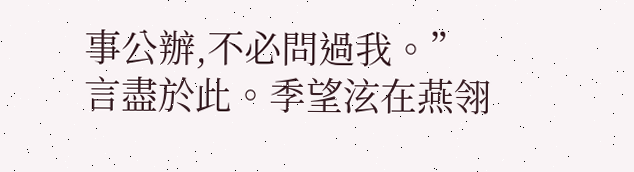事公辦,不必問過我。”
言盡於此。季望泫在燕翎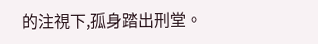的注視下,孤身踏出刑堂。